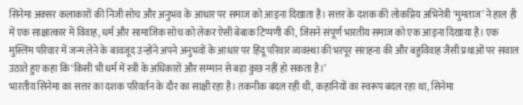सिनेमा अक्सर कलाकारों की निजी सोच और अनुभव के आधार पर समाज को आइना दिखाता है। सत्तर के दशक की लोकप्रिय अभिनेत्री ‘मुमताज’ ने हाल ही में एक साक्षात्कार में विवाह, धर्म और सामाजिक सोच को लेकर ऐसी बेबाक टिप्पणी की, जिसने संपूर्ण भारतीय समाज को एक आइना दिखाया है। एक मुस्लिम परिवार में जन्म लेने के बावजूद उन्होंने अपने अनुभवों के आधार पर हिंदू परिवार व्यवस्था की भरपूर सराहना की और बहुविवाह जैसी प्रथाओं पर सवाल उठाते हुए कहा कि ‘किसी भी धर्म में स्त्री के अधिकारों और सम्मान से बड़ा कुछ नहीं हो सकता है।’
भारतीय सिनेमा का सत्तर का दशक परिवर्तन के दौर का साक्षी रहा है। तकनीक बदल रही थी, कहानियों का स्वरूप बदल रहा था, सिनेमा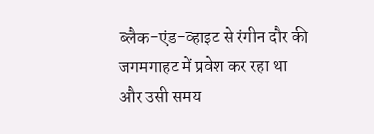ब्लैक-एंड-व्हाइट से रंगीन दौर की जगमगाहट में प्रवेश कर रहा था और उसी समय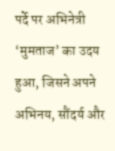पर्दे पर अभिनेत्री ‘मुमताज’ का उदय हुआ, जिसने अपने अभिनय, सौंदर्य और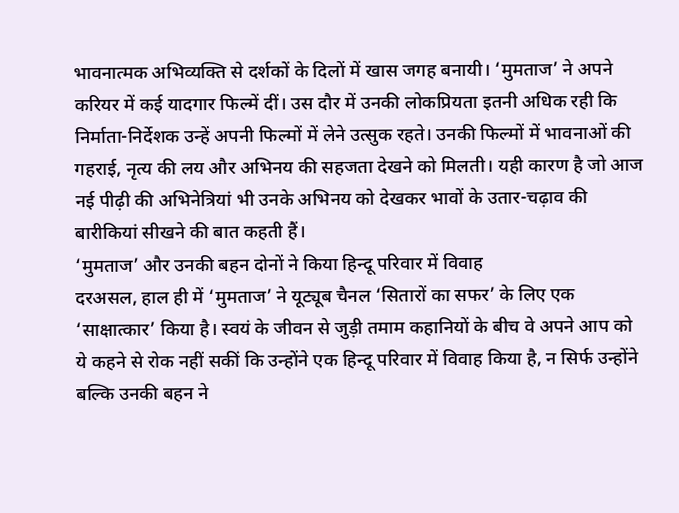भावनात्मक अभिव्यक्ति से दर्शकों के दिलों में खास जगह बनायी। ‘मुमताज’ ने अपने करियर में कई यादगार फिल्में दीं। उस दौर में उनकी लोकप्रियता इतनी अधिक रही कि निर्माता-निर्देशक उन्हें अपनी फिल्मों में लेने उत्सुक रहते। उनकी फिल्मों में भावनाओं की गहराई, नृत्य की लय और अभिनय की सहजता देखने को मिलती। यही कारण है जो आज नई पीढ़ी की अभिनेत्रियां भी उनके अभिनय को देखकर भावों के उतार-चढ़ाव की बारीकियां सीखने की बात कहती हैं।
‘मुमताज’ और उनकी बहन दोनों ने किया हिन्दू परिवार में विवाह
दरअसल, हाल ही में ‘मुमताज’ ने यूट्यूब चैनल ‘सितारों का सफर’ के लिए एक ‘साक्षात्कार’ किया है। स्वयं के जीवन से जुड़ी तमाम कहानियों के बीच वे अपने आप को ये कहने से रोक नहीं सकीं कि उन्होंने एक हिन्दू परिवार में विवाह किया है, न सिर्फ उन्होंने बल्कि उनकी बहन ने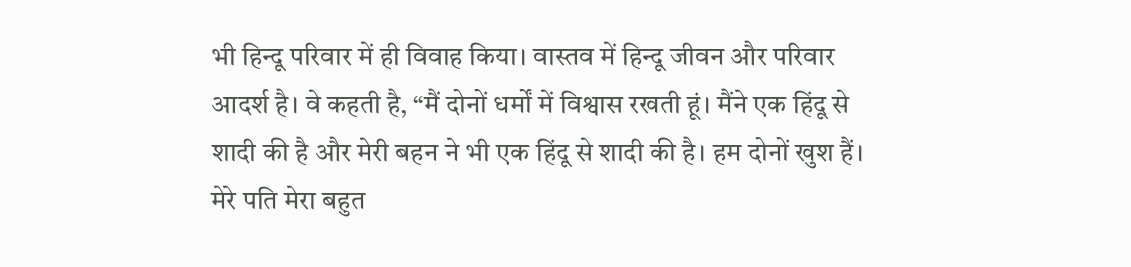भी हिन्दू परिवार में ही विवाह किया। वास्तव में हिन्दू जीवन और परिवार आदर्श है। वे कहती है, “मैं दोनों धर्मों में विश्वास रखती हूं। मैंने एक हिंदू से शादी की है और मेरी बहन ने भी एक हिंदू से शादी की है। हम दोनों खुश हैं। मेरे पति मेरा बहुत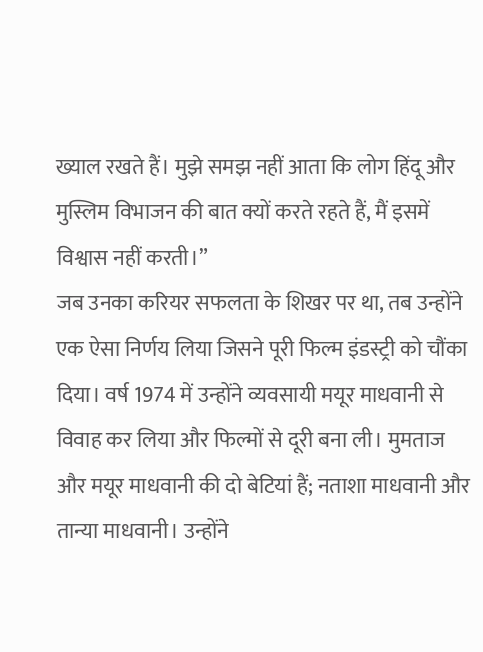ख्याल रखते हैं। मुझे समझ नहीं आता कि लोग हिंदू और मुस्लिम विभाजन की बात क्यों करते रहते हैं, मैं इसमें विश्वास नहीं करती।”
जब उनका करियर सफलता के शिखर पर था, तब उन्होंने एक ऐसा निर्णय लिया जिसने पूरी फिल्म इंडस्ट्री को चौंका दिया। वर्ष 1974 में उन्होंने व्यवसायी मयूर माधवानी से विवाह कर लिया और फिल्मों से दूरी बना ली। मुमताज और मयूर माधवानी की दो बेटियां हैं; नताशा माधवानी और तान्या माधवानी। उन्होंने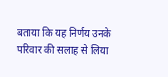बताया कि यह निर्णय उनके परिवार की सलाह से लिया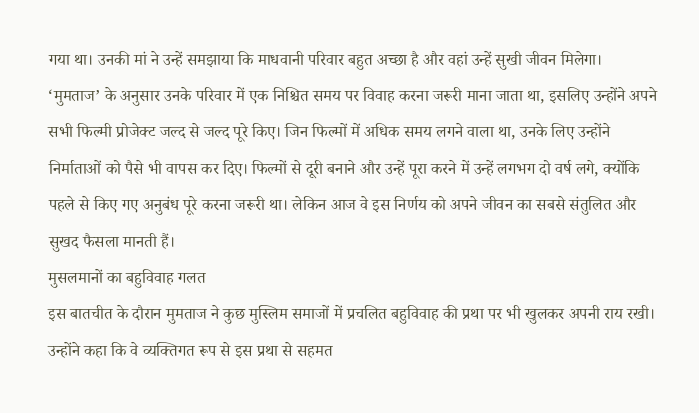गया था। उनकी मां ने उन्हें समझाया कि माधवानी परिवार बहुत अच्छा है और वहां उन्हें सुखी जीवन मिलेगा।
‘मुमताज’ के अनुसार उनके परिवार में एक निश्चित समय पर विवाह करना जरूरी माना जाता था, इसलिए उन्होंने अपने सभी फिल्मी प्रोजेक्ट जल्द से जल्द पूरे किए। जिन फिल्मों में अधिक समय लगने वाला था, उनके लिए उन्होंने निर्माताओं को पैसे भी वापस कर दिए। फिल्मों से दूरी बनाने और उन्हें पूरा करने में उन्हें लगभग दो वर्ष लगे, क्योंकि पहले से किए गए अनुबंध पूरे करना जरूरी था। लेकिन आज वे इस निर्णय को अपने जीवन का सबसे संतुलित और सुखद फैसला मानती हैं।
मुसलमानों का बहुविवाह गलत
इस बातचीत के दौरान मुमताज ने कुछ मुस्लिम समाजों में प्रचलित बहुविवाह की प्रथा पर भी खुलकर अपनी राय रखी। उन्होंने कहा कि वे व्यक्तिगत रूप से इस प्रथा से सहमत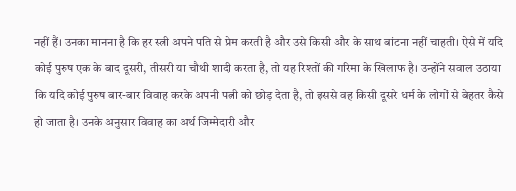नहीं हैं। उनका मानना है कि हर स्त्री अपने पति से प्रेम करती है और उसे किसी और के साथ बांटना नहीं चाहती। ऐसे में यदि कोई पुरुष एक के बाद दूसरी, तीसरी या चौथी शादी करता है, तो यह रिश्तों की गरिमा के खिलाफ है। उन्होंने सवाल उठाया कि यदि कोई पुरुष बार-बार विवाह करके अपनी पत्नी को छोड़ देता है, तो इससे वह किसी दूसरे धर्म के लोगों से बेहतर कैसे हो जाता है। उनके अनुसार विवाह का अर्थ जिम्मेदारी और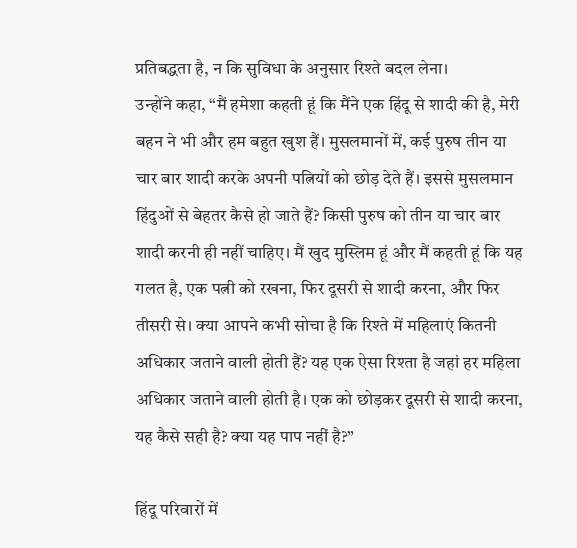प्रतिबद्धता है, न कि सुविधा के अनुसार रिश्ते बदल लेना।
उन्होंने कहा, “मैं हमेशा कहती हूं कि मैंने एक हिंदू से शादी की है, मेरी बहन ने भी और हम बहुत खुश हैं। मुसलमानों में, कई पुरुष तीन या चार बार शादी करके अपनी पत्नियों को छोड़ देते हैं। इससे मुसलमान हिंदुओं से बेहतर कैसे हो जाते हैं? किसी पुरुष को तीन या चार बार शादी करनी ही नहीं चाहिए। मैं खुद मुस्लिम हूं और मैं कहती हूं कि यह गलत है, एक पत्नी को रखना, फिर दूसरी से शादी करना, और फिर तीसरी से। क्या आपने कभी सोचा है कि रिश्ते में महिलाएं कितनी अधिकार जताने वाली होती हैं? यह एक ऐसा रिश्ता है जहां हर महिला अधिकार जताने वाली होती है। एक को छोड़कर दूसरी से शादी करना, यह कैसे सही है? क्या यह पाप नहीं है?”

हिंदू परिवारों में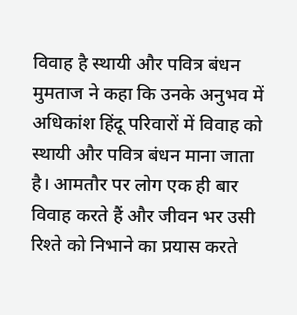विवाह है स्थायी और पवित्र बंधन
मुमताज ने कहा कि उनके अनुभव में अधिकांश हिंदू परिवारों में विवाह को स्थायी और पवित्र बंधन माना जाता है। आमतौर पर लोग एक ही बार विवाह करते हैं और जीवन भर उसी रिश्ते को निभाने का प्रयास करते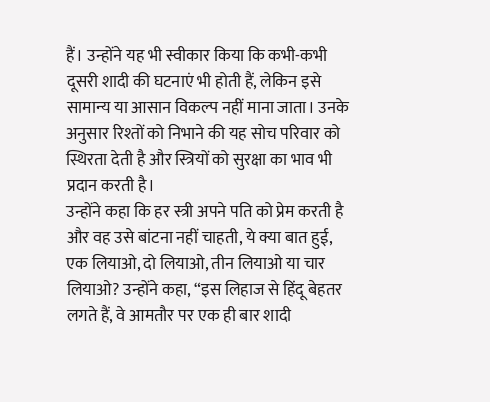हैं। उन्होंने यह भी स्वीकार किया कि कभी-कभी दूसरी शादी की घटनाएं भी होती हैं, लेकिन इसे सामान्य या आसान विकल्प नहीं माना जाता। उनके अनुसार रिश्तों को निभाने की यह सोच परिवार को स्थिरता देती है और स्त्रियों को सुरक्षा का भाव भी प्रदान करती है।
उन्होंने कहा कि हर स्त्री अपने पति को प्रेम करती है और वह उसे बांटना नहीं चाहती, ये क्या बात हुई, एक लियाओ, दो लियाओ, तीन लियाओ या चार लियाओ? उन्होंने कहा, “इस लिहाज से हिंदू बेहतर लगते हैं, वे आमतौर पर एक ही बार शादी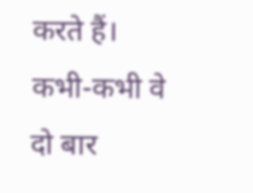करते हैं। कभी-कभी वे दो बार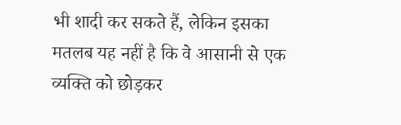भी शादी कर सकते हैं, लेकिन इसका मतलब यह नहीं है कि वे आसानी से एक व्यक्ति को छोड़कर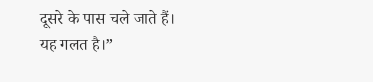दूसरे के पास चले जाते हैं। यह गलत है।”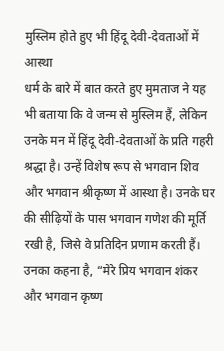मुस्लिम होते हुए भी हिंदू देवी-देवताओं में आस्था
धर्म के बारे में बात करते हुए मुमताज ने यह भी बताया कि वे जन्म से मुस्लिम हैं, लेकिन उनके मन में हिंदू देवी-देवताओं के प्रति गहरी श्रद्धा है। उन्हें विशेष रूप से भगवान शिव और भगवान श्रीकृष्ण में आस्था है। उनके घर की सीढ़ियों के पास भगवान गणेश की मूर्ति रखी है, जिसे वे प्रतिदिन प्रणाम करती हैं। उनका कहना है, “मेरे प्रिय भगवान शंकर और भगवान कृष्ण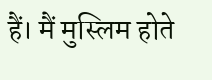हैं। मैं मुस्लिम होते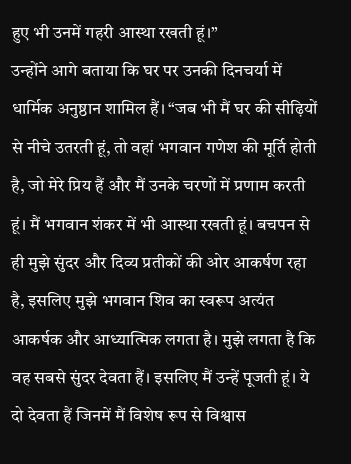हुए भी उनमें गहरी आस्था रखती हूं।”
उन्होंने आगे बताया कि घर पर उनकी दिनचर्या में धार्मिक अनुष्ठान शामिल हैं। “जब भी मैं घर की सीढ़ियों से नीचे उतरती हूं, तो वहां भगवान गणेश की मूर्ति होती है, जो मेरे प्रिय हैं और मैं उनके चरणों में प्रणाम करती हूं। मैं भगवान शंकर में भी आस्था रखती हूं। बचपन से ही मुझे सुंदर और दिव्य प्रतीकों की ओर आकर्षण रहा है, इसलिए मुझे भगवान शिव का स्वरूप अत्यंत आकर्षक और आध्यात्मिक लगता है। मुझे लगता है कि वह सबसे सुंदर देवता हैं। इसलिए मैं उन्हें पूजती हूं। ये दो देवता हैं जिनमें मैं विशेष रूप से विश्वास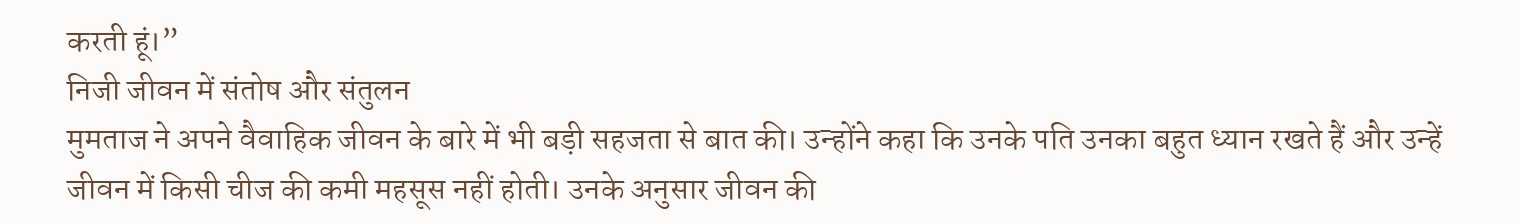करती हूं।”
निजी जीवन में संतोष और संतुलन
मुमताज ने अपने वैवाहिक जीवन के बारे में भी बड़ी सहजता से बात की। उन्होंने कहा कि उनके पति उनका बहुत ध्यान रखते हैं और उन्हें जीवन में किसी चीज की कमी महसूस नहीं होती। उनके अनुसार जीवन की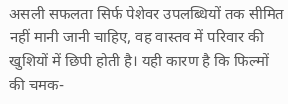असली सफलता सिर्फ पेशेवर उपलब्धियों तक सीमित नहीं मानी जानी चाहिए, वह वास्तव में परिवार की खुशियों में छिपी होती है। यही कारण है कि फिल्मों की चमक-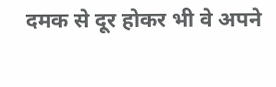दमक से दूर होकर भी वे अपने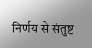निर्णय से संतुष्ट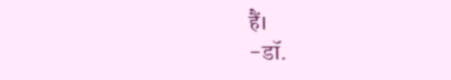हैं।
-डॉ.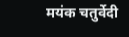मयंक चतुर्वेदी